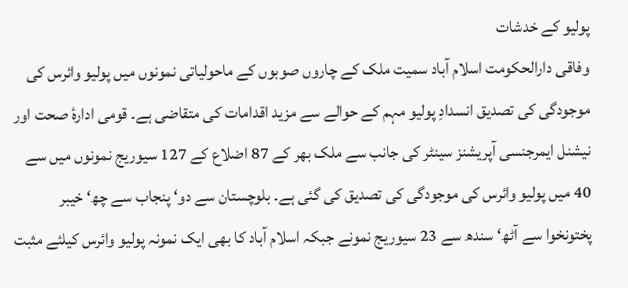پولیو کے خدشات
وفاقی دارالحکومت اسلام آباد سمیت ملک کے چاروں صوبوں کے ماحولیاتی نمونوں میں پولیو وائرس کی موجودگی کی تصدیق انسدادِ پولیو مہم کے حوالے سے مزید اقدامات کی متقاضی ہے۔ قومی ادارۂ صحت اور نیشنل ایمرجنسی آپریشنز سینٹر کی جانب سے ملک بھر کے 87 اضلاع کے 127 سیوریج نمونوں میں سے 40 میں پولیو وائرس کی موجودگی کی تصدیق کی گئی ہے۔ بلوچستان سے دو‘ پنجاب سے چھ‘ خیبر پختونخوا سے آٹھ‘ سندھ سے 23 سیوریج نمونے جبکہ اسلام آباد کا بھی ایک نمونہ پولیو وائرس کیلئے مثبت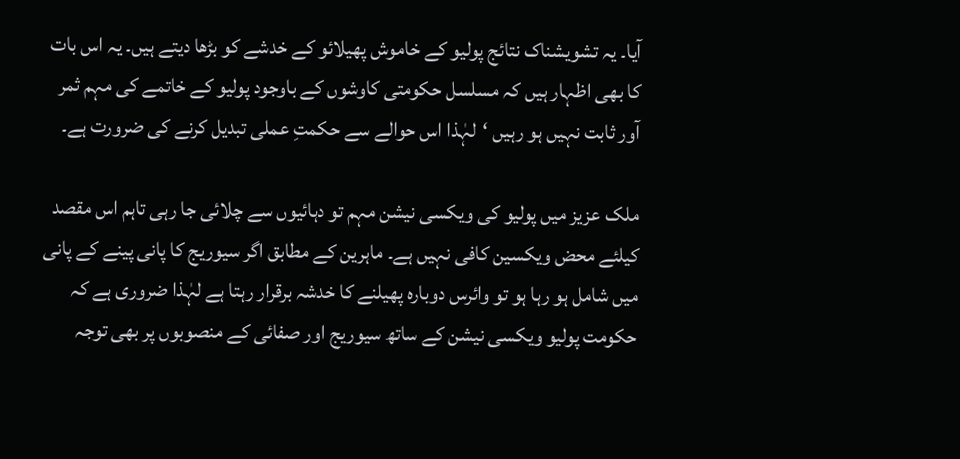آیا۔ یہ تشویشناک نتائج پولیو کے خاموش پھیلائو کے خدشے کو بڑھا دیتے ہیں۔ یہ اس بات کا بھی اظہار ہیں کہ مسلسل حکومتی کاوشوں کے باوجود پولیو کے خاتمے کی مہم ثمر آور ثابت نہیں ہو رہیں ‘لہٰذا اس حوالے سے حکمتِ عملی تبدیل کرنے کی ضرورت ہے۔

ملک عزیز میں پولیو کی ویکسی نیشن مہم تو دہائیوں سے چلائی جا رہی تاہم اس مقصد کیلئے محض ویکسین کافی نہیں ہے۔ ماہرین کے مطابق اگر سیوریج کا پانی پینے کے پانی میں شامل ہو رہا ہو تو وائرس دوبارہ پھیلنے کا خدشہ برقرار رہتا ہے لہٰذا ضروری ہے کہ حکومت پولیو ویکسی نیشن کے ساتھ سیوریج اور صفائی کے منصوبوں پر بھی توجہ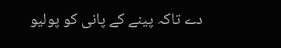دے تاکہ پینے کے پانی کو پولیو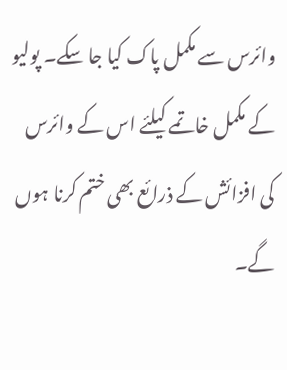وائرس سے مکمل پاک کیا جا سکے۔ پولیو کے مکمل خاتمے کیلئے اس کے وائرس کی افزائش کے ذرائع بھی ختم کرنا ہوں گے۔